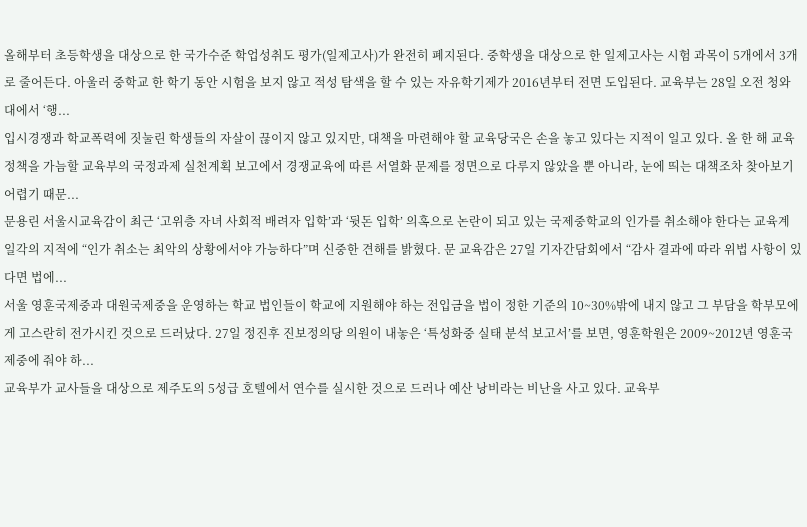올해부터 초등학생을 대상으로 한 국가수준 학업성취도 평가(일제고사)가 완전히 폐지된다. 중학생을 대상으로 한 일제고사는 시험 과목이 5개에서 3개로 줄어든다. 아울러 중학교 한 학기 동안 시험을 보지 않고 적성 탐색을 할 수 있는 자유학기제가 2016년부터 전면 도입된다. 교육부는 28일 오전 청와대에서 ‘행...
입시경쟁과 학교폭력에 짓눌린 학생들의 자살이 끊이지 않고 있지만, 대책을 마련해야 할 교육당국은 손을 놓고 있다는 지적이 일고 있다. 올 한 해 교육정책을 가늠할 교육부의 국정과제 실천계획 보고에서 경쟁교육에 따른 서열화 문제를 정면으로 다루지 않았을 뿐 아니라, 눈에 띄는 대책조차 찾아보기 어렵기 때문...
문용린 서울시교육감이 최근 ‘고위층 자녀 사회적 배려자 입학’과 ‘뒷돈 입학’ 의혹으로 논란이 되고 있는 국제중학교의 인가를 취소해야 한다는 교육계 일각의 지적에 “인가 취소는 최악의 상황에서야 가능하다”며 신중한 견해를 밝혔다. 문 교육감은 27일 기자간담회에서 “감사 결과에 따라 위법 사항이 있다면 법에...
서울 영훈국제중과 대원국제중을 운영하는 학교 법인들이 학교에 지원해야 하는 전입금을 법이 정한 기준의 10~30%밖에 내지 않고 그 부담을 학부모에게 고스란히 전가시킨 것으로 드러났다. 27일 정진후 진보정의당 의원이 내놓은 ‘특성화중 실태 분석 보고서’를 보면, 영훈학원은 2009~2012년 영훈국제중에 줘야 하...
교육부가 교사들을 대상으로 제주도의 5성급 호텔에서 연수를 실시한 것으로 드러나 예산 낭비라는 비난을 사고 있다. 교육부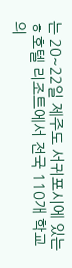는 20~22일 제주도 서귀포시에 있는 ㅎ호텔 리조트에서 전국 110개 학교의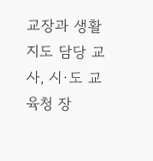교장과 생활지도 담당 교사, 시·도 교육청 장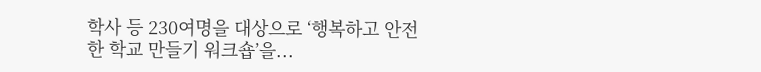학사 등 230여명을 대상으로 ‘행복하고 안전한 학교 만들기 워크숍’을...